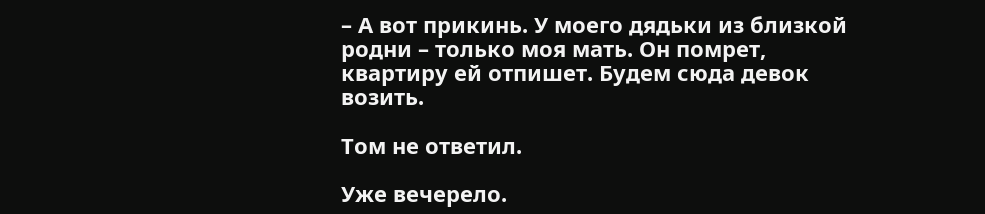– А вот прикинь. У моего дядьки из близкой родни – только моя мать. Он помрет, квартиру ей отпишет. Будем сюда девок возить.

Том не ответил.

Уже вечерело.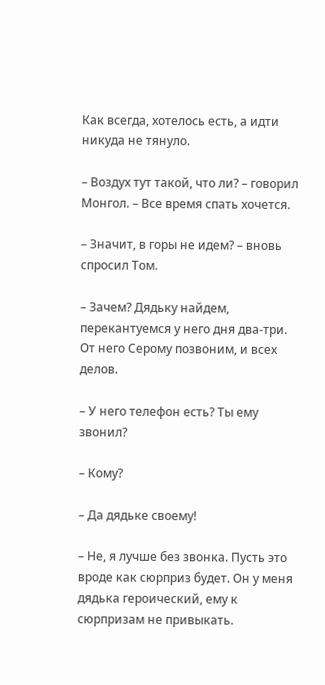Как всегда, хотелось есть, а идти никуда не тянуло.

– Воздух тут такой, что ли? – говорил Монгол. – Все время спать хочется.

– Значит, в горы не идем? – вновь спросил Том.

– Зачем? Дядьку найдем, перекантуемся у него дня два-три. От него Серому позвоним, и всех делов.

– У него телефон есть? Ты ему звонил?

– Кому?

– Да дядьке своему!

– Не, я лучше без звонка. Пусть это вроде как сюрприз будет. Он у меня дядька героический, ему к сюрпризам не привыкать.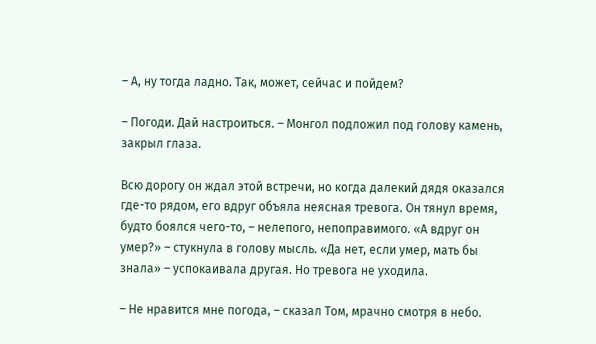– А, ну тогда ладно. Так, может, сейчас и пойдем?

– Погоди. Дай настроиться. – Монгол подложил под голову камень, закрыл глаза.

Всю дорогу он ждал этой встречи, но когда далекий дядя оказался где-то рядом, его вдруг объяла неясная тревога. Он тянул время, будто боялся чего-то, – нелепого, непоправимого. «А вдруг он умер?» – стукнула в голову мысль. «Да нет, если умер, мать бы знала» – успокаивала другая. Но тревога не уходила.

– Не нравится мне погода, – сказал Том, мрачно смотря в небо.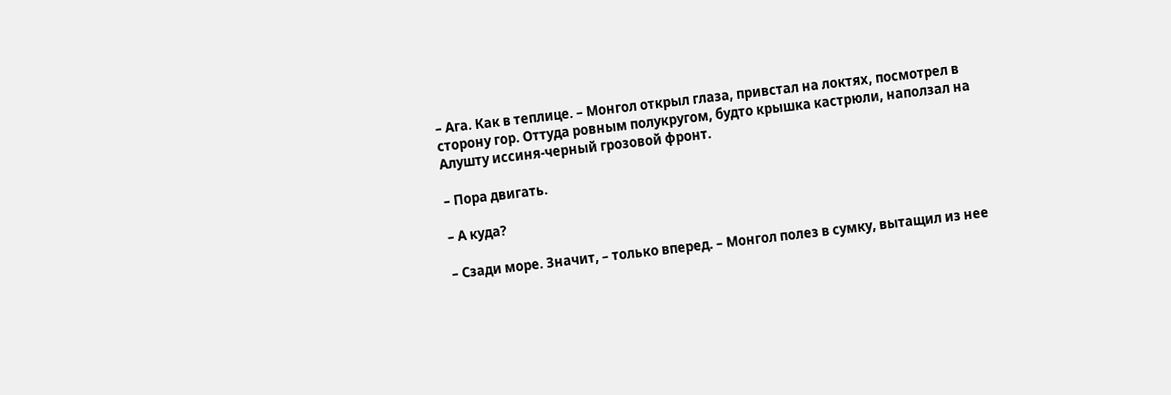– Ага. Как в теплице. – Монгол открыл глаза, привстал на локтях, посмотрел в сторону гор. Оттуда ровным полукругом, будто крышка кастрюли, наползал на Алушту иссиня-черный грозовой фронт.

– Пора двигать.

– А куда?

– Сзади море. Значит, – только вперед. – Монгол полез в сумку, вытащил из нее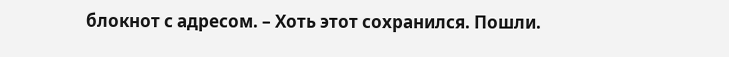блокнот с адресом. – Хоть этот сохранился. Пошли.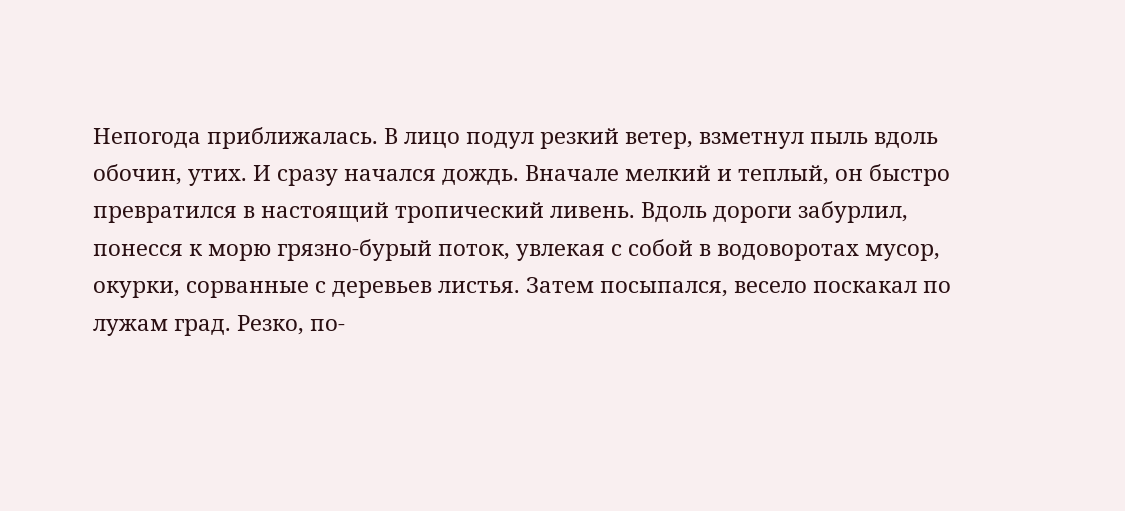Непогода приближалась. В лицо подул резкий ветер, взметнул пыль вдоль обочин, утих. И сразу начался дождь. Вначале мелкий и теплый, он быстро превратился в настоящий тропический ливень. Вдоль дороги забурлил, понесся к морю грязно-бурый поток, увлекая с собой в водоворотах мусор, окурки, сорванные с деревьев листья. Затем посыпался, весело поскакал по лужам град. Резко, по-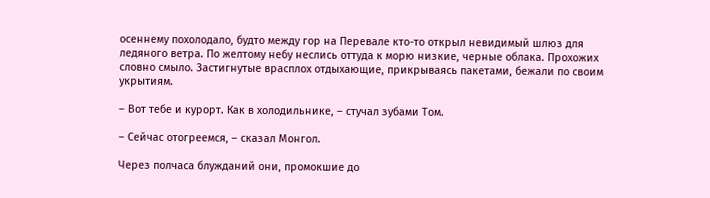осеннему похолодало, будто между гор на Перевале кто-то открыл невидимый шлюз для ледяного ветра. По желтому небу неслись оттуда к морю низкие, черные облака. Прохожих словно смыло. Застигнутые врасплох отдыхающие, прикрываясь пакетами, бежали по своим укрытиям.

– Вот тебе и курорт. Как в холодильнике, – стучал зубами Том.

– Сейчас отогреемся, – сказал Монгол.

Через полчаса блужданий они, промокшие до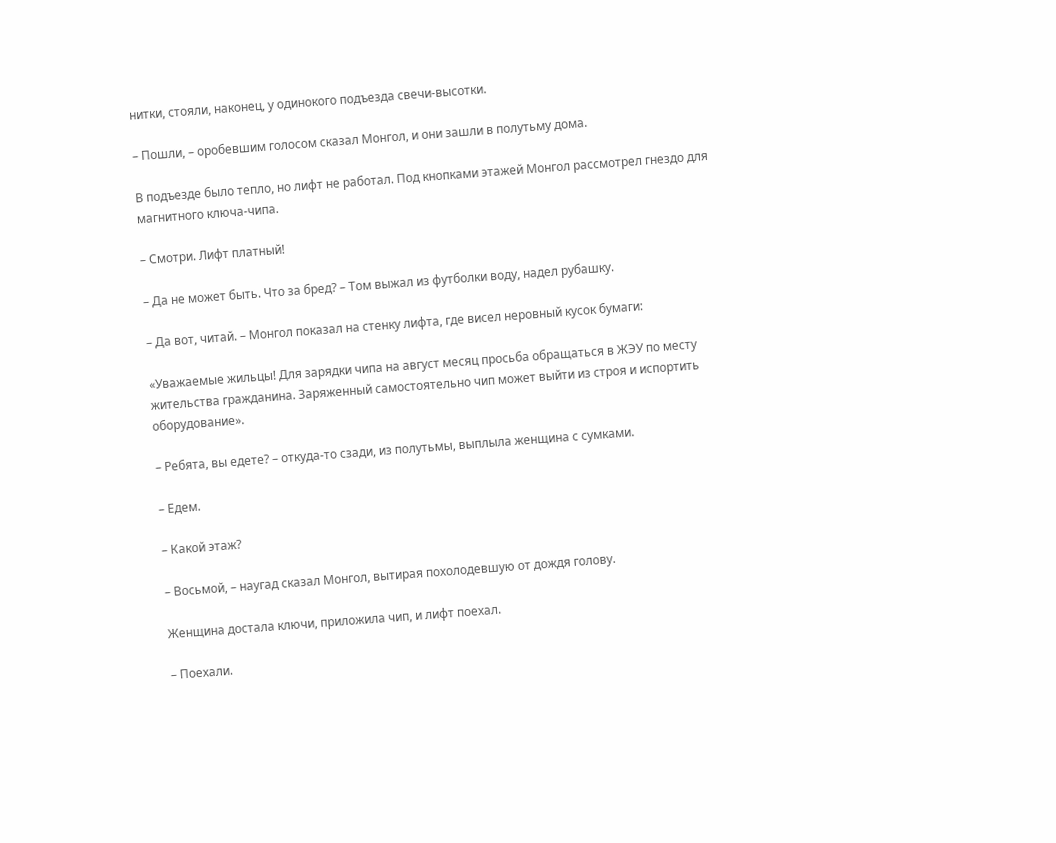нитки, стояли, наконец, у одинокого подъезда свечи-высотки.

– Пошли, – оробевшим голосом сказал Монгол, и они зашли в полутьму дома.

В подъезде было тепло, но лифт не работал. Под кнопками этажей Монгол рассмотрел гнездо для магнитного ключа-чипа.

– Смотри. Лифт платный!

– Да не может быть. Что за бред? – Том выжал из футболки воду, надел рубашку.

– Да вот, читай. – Монгол показал на стенку лифта, где висел неровный кусок бумаги:

«Уважаемые жильцы! Для зарядки чипа на август месяц просьба обращаться в ЖЭУ по месту жительства гражданина. Заряженный самостоятельно чип может выйти из строя и испортить оборудование».

– Ребята, вы едете? – откуда-то сзади, из полутьмы, выплыла женщина с сумками.

– Едем.

– Какой этаж?

– Восьмой, – наугад сказал Монгол, вытирая похолодевшую от дождя голову.

Женщина достала ключи, приложила чип, и лифт поехал.

– Поехали.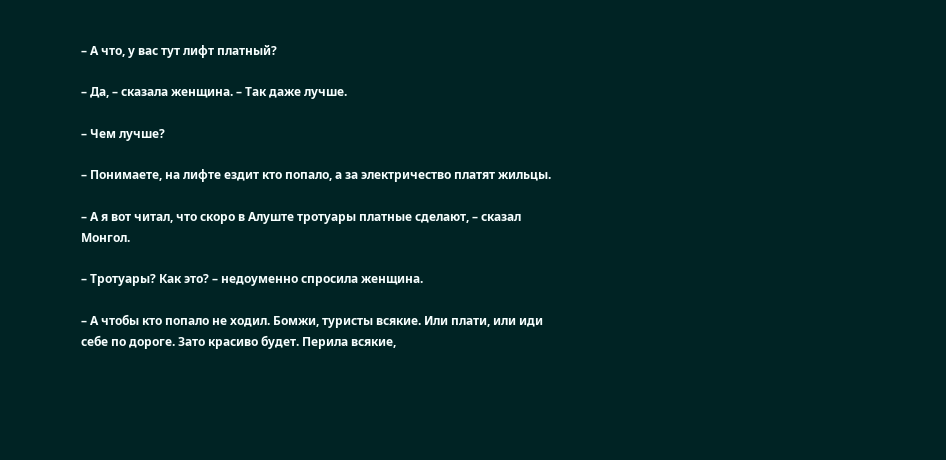– А что, у вас тут лифт платный?

– Да, – сказала женщина. – Так даже лучше.

– Чем лучше?

– Понимаете, на лифте ездит кто попало, а за электричество платят жильцы.

– А я вот читал, что скоро в Алуште тротуары платные сделают, – сказал Монгол.

– Тротуары? Как это? – недоуменно спросила женщина.

– А чтобы кто попало не ходил. Бомжи, туристы всякие. Или плати, или иди себе по дороге. Зато красиво будет. Перила всякие,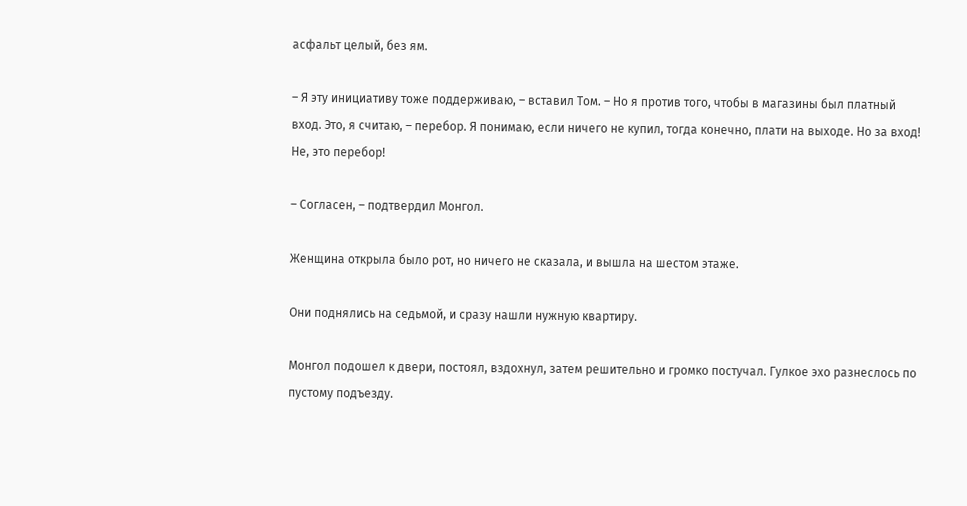асфальт целый, без ям.

– Я эту инициативу тоже поддерживаю, – вставил Том. – Но я против того, чтобы в магазины был платный вход. Это, я считаю, – перебор. Я понимаю, если ничего не купил, тогда конечно, плати на выходе. Но за вход! Не, это перебор!

– Согласен, – подтвердил Монгол.

Женщина открыла было рот, но ничего не сказала, и вышла на шестом этаже.

Они поднялись на седьмой, и сразу нашли нужную квартиру.

Монгол подошел к двери, постоял, вздохнул, затем решительно и громко постучал. Гулкое эхо разнеслось по пустому подъезду.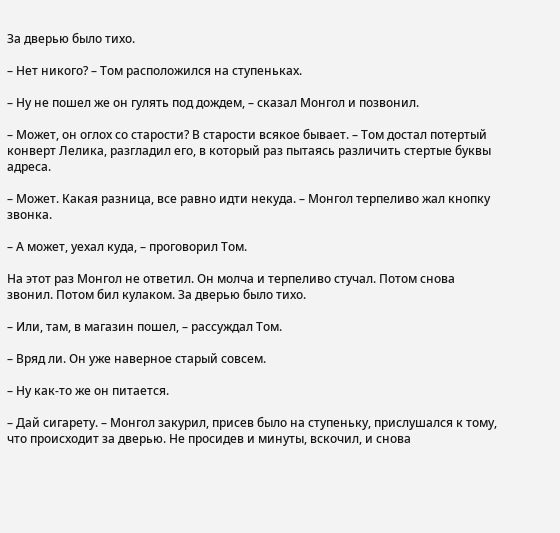За дверью было тихо.

– Нет никого? – Том расположился на ступеньках.

– Ну не пошел же он гулять под дождем, – сказал Монгол и позвонил.

– Может, он оглох со старости? В старости всякое бывает. – Том достал потертый конверт Лелика, разгладил его, в который раз пытаясь различить стертые буквы адреса.

– Может. Какая разница, все равно идти некуда. – Монгол терпеливо жал кнопку звонка.

– А может, уехал куда, – проговорил Том.

На этот раз Монгол не ответил. Он молча и терпеливо стучал. Потом снова звонил. Потом бил кулаком. За дверью было тихо.

– Или, там, в магазин пошел, – рассуждал Том.

– Вряд ли. Он уже наверное старый совсем.

– Ну как-то же он питается.

– Дай сигарету. – Монгол закурил, присев было на ступеньку, прислушался к тому, что происходит за дверью. Не просидев и минуты, вскочил, и снова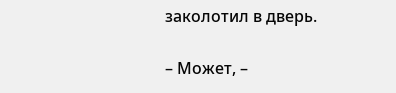заколотил в дверь.

– Может, –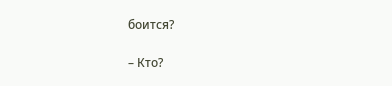боится?

– Кто?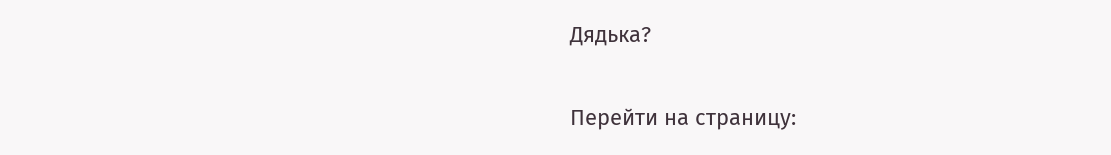Дядька?

Перейти на страницу: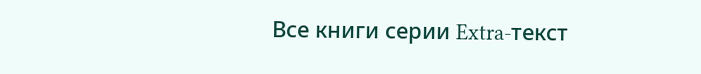Все книги серии Extra-текст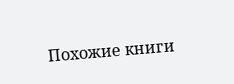Похожие книги